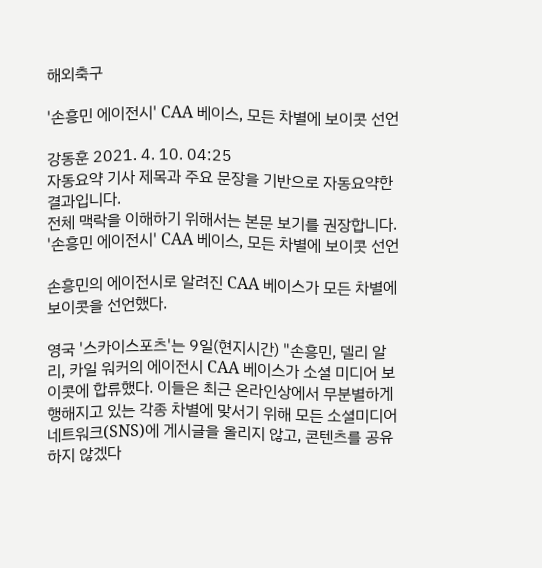해외축구

'손흥민 에이전시' CAA 베이스, 모든 차별에 보이콧 선언

강동훈 2021. 4. 10. 04:25
자동요약 기사 제목과 주요 문장을 기반으로 자동요약한 결과입니다.
전체 맥락을 이해하기 위해서는 본문 보기를 권장합니다.
'손흥민 에이전시' CAA 베이스, 모든 차별에 보이콧 선언

손흥민의 에이전시로 알려진 CAA 베이스가 모든 차별에 보이콧을 선언했다.

영국 '스카이스포츠'는 9일(현지시간) "손흥민, 델리 알리, 카일 워커의 에이전시 CAA 베이스가 소셜 미디어 보이콧에 합류했다. 이들은 최근 온라인상에서 무분별하게 행해지고 있는 각종 차별에 맞서기 위해 모든 소셜미디어네트워크(SNS)에 게시글을 올리지 않고, 콘텐츠를 공유하지 않겠다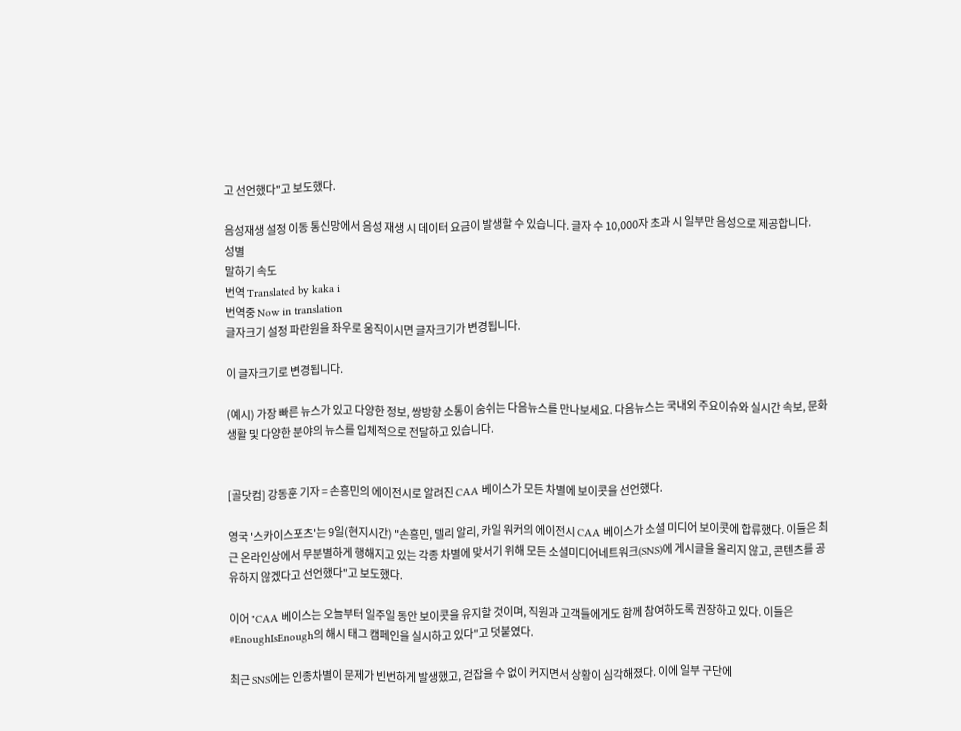고 선언했다"고 보도했다.

음성재생 설정 이동 통신망에서 음성 재생 시 데이터 요금이 발생할 수 있습니다. 글자 수 10,000자 초과 시 일부만 음성으로 제공합니다.
성별
말하기 속도
번역 Translated by kaka i
번역중 Now in translation
글자크기 설정 파란원을 좌우로 움직이시면 글자크기가 변경됩니다.

이 글자크기로 변경됩니다.

(예시) 가장 빠른 뉴스가 있고 다양한 정보, 쌍방향 소통이 숨쉬는 다음뉴스를 만나보세요. 다음뉴스는 국내외 주요이슈와 실시간 속보, 문화생활 및 다양한 분야의 뉴스를 입체적으로 전달하고 있습니다.


[골닷컴] 강동훈 기자 = 손흥민의 에이전시로 알려진 CAA 베이스가 모든 차별에 보이콧을 선언했다.

영국 '스카이스포츠'는 9일(현지시간) "손흥민, 델리 알리, 카일 워커의 에이전시 CAA 베이스가 소셜 미디어 보이콧에 합류했다. 이들은 최근 온라인상에서 무분별하게 행해지고 있는 각종 차별에 맞서기 위해 모든 소셜미디어네트워크(SNS)에 게시글을 올리지 않고, 콘텐츠를 공유하지 않겠다고 선언했다"고 보도했다.

이어 "CAA 베이스는 오늘부터 일주일 동안 보이콧을 유지할 것이며, 직원과 고객들에게도 함께 참여하도록 권장하고 있다. 이들은 #EnoughIsEnough의 해시 태그 캠페인을 실시하고 있다"고 덧붙였다.

최근 SNS에는 인종차별이 문제가 빈번하게 발생했고, 걷잡을 수 없이 커지면서 상황이 심각해졌다. 이에 일부 구단에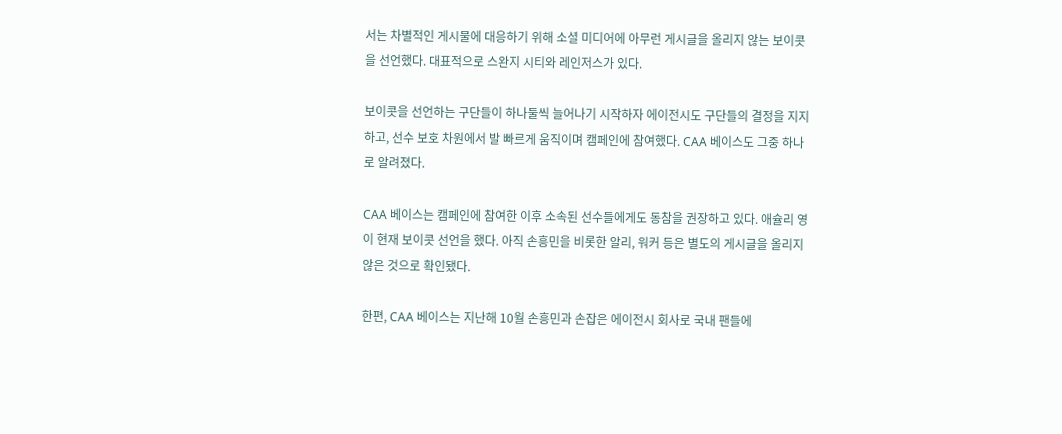서는 차별적인 게시물에 대응하기 위해 소셜 미디어에 아무런 게시글을 올리지 않는 보이콧을 선언했다. 대표적으로 스완지 시티와 레인저스가 있다.

보이콧을 선언하는 구단들이 하나둘씩 늘어나기 시작하자 에이전시도 구단들의 결정을 지지하고, 선수 보호 차원에서 발 빠르게 움직이며 캠페인에 참여했다. CAA 베이스도 그중 하나로 알려졌다.

CAA 베이스는 캠페인에 참여한 이후 소속된 선수들에게도 동참을 권장하고 있다. 애슐리 영이 현재 보이콧 선언을 했다. 아직 손흥민을 비롯한 알리, 워커 등은 별도의 게시글을 올리지 않은 것으로 확인됐다.

한편, CAA 베이스는 지난해 10월 손흥민과 손잡은 에이전시 회사로 국내 팬들에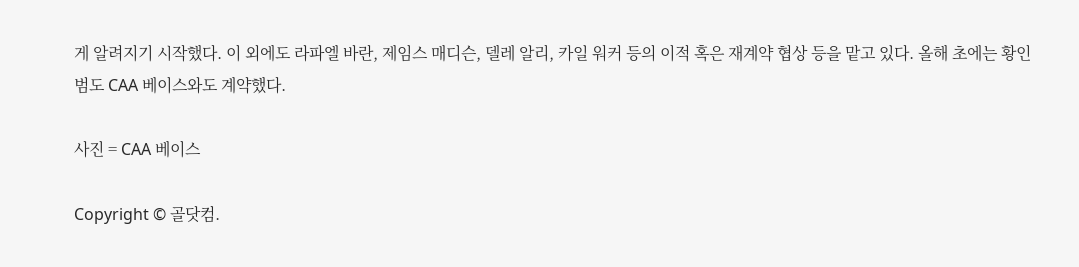게 알려지기 시작했다. 이 외에도 라파엘 바란, 제임스 매디슨, 델레 알리, 카일 워커 등의 이적 혹은 재계약 협상 등을 맡고 있다. 올해 초에는 황인범도 CAA 베이스와도 계약했다.

사진 = CAA 베이스

Copyright © 골닷컴.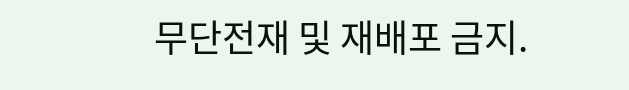무단전재 및 재배포 금지.